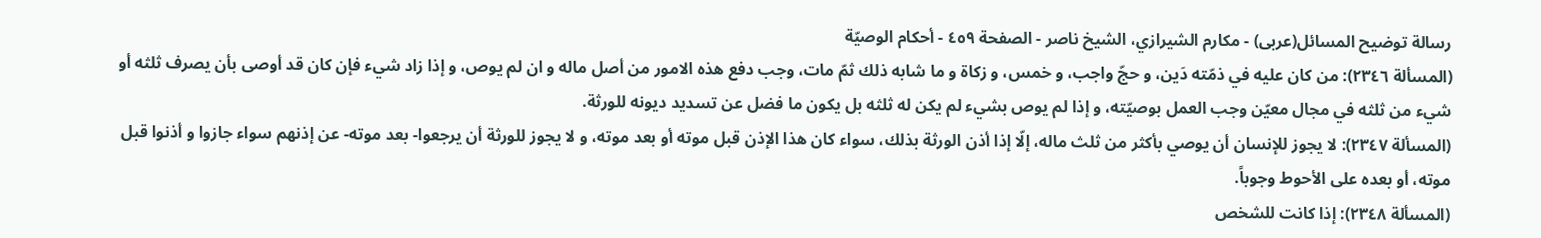رسالة توضيح المسائل(عربى) - مكارم الشيرازي، الشيخ ناصر - الصفحة ٤٥٩ - أحكام الوصيّة
(المسألة ٢٣٤٦): من كان عليه في ذمّته دَين، و حجّ واجب، و خمس، و زكاة و ما شابه ذلك ثمّ مات، وجب دفع هذه الامور من أصل ماله و ان لم يوص، و إذا زاد شيء فإن كان قد أوصى بأن يصرف ثلثه أو شيء من ثلثه في مجال معيّن وجب العمل بوصيّته، و إذا لم يوص بشيء لم يكن له ثلثه بل يكون ما فضل عن تسديد ديونه للورثة.
(المسألة ٢٣٤٧): لا يجوز للإنسان أن يوصي بأكثر من ثلث ماله، إلّا إذا أذن الورثة بذلك، سواء كان هذا الإذن قبل موته أو بعد موته، و لا يجوز للورثة أن يرجعوا- بعد موته- عن إذنهم سواء جازوا و أذنوا قبل موته، أو بعده على الأحوط وجوباً.
(المسألة ٢٣٤٨): إذا كانت للشخص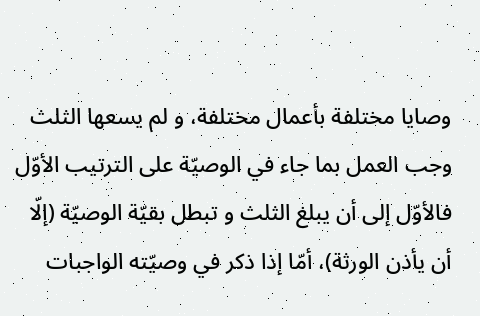وصايا مختلفة بأعمال مختلفة، و لم يسعها الثلث وجب العمل بما جاء في الوصيّة على الترتيب الأوّل فالأوّل إلى أن يبلغ الثلث و تبطل بقيّة الوصيّة (إلّا أن يأذن الورثة)، أمّا إذا ذكر في وصيّته الواجبات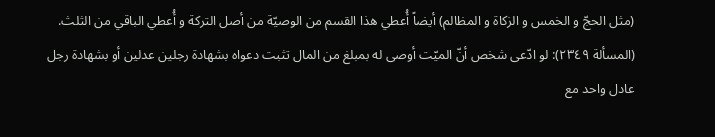(مثل الحجّ و الخمس و الزكاة و المظالم) أيضاً أُعطي هذا القسم من الوصيّة من أصل التركة و أُعطي الباقي من الثلث.
(المسألة ٢٣٤٩): لو ادّعى شخص أنّ الميّت أوصى له بمبلغ من المال تثبت دعواه بشهادة رجلين عدلين أو بشهادة رجل عادل واحد مع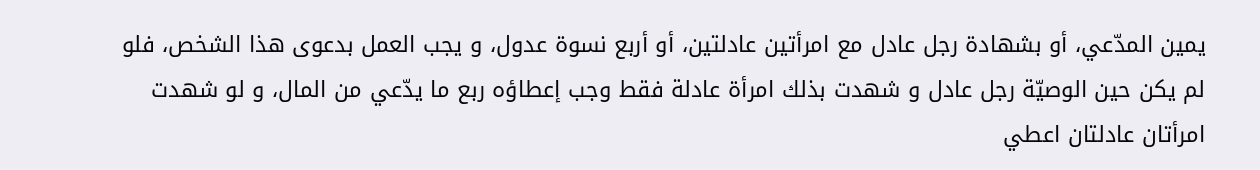يمين المدّعي، أو بشهادة رجل عادل مع امرأتين عادلتين، أو أربع نسوة عدول، و يجب العمل بدعوى هذا الشخص، فلو لم يكن حين الوصيّة رجل عادل و شهدت بذلك امرأة عادلة فقط وجب إعطاؤه ربع ما يدّعي من المال، و لو شهدت امرأتان عادلتان اعطي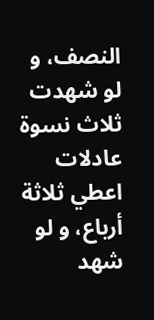النصف، و لو شهدت ثلاث نسوة عادلات اعطي ثلاثة أرباع، و لو شهد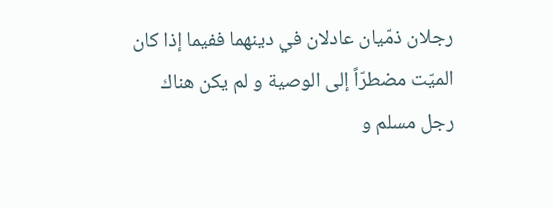رجلان ذمّيان عادلان في دينهما ففيما إذا كان الميّت مضطرّاً إلى الوصية و لم يكن هناك رجل مسلم و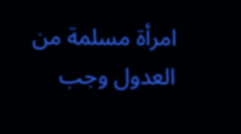امرأة مسلمة من العدول وجب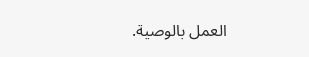العمل بالوصية.